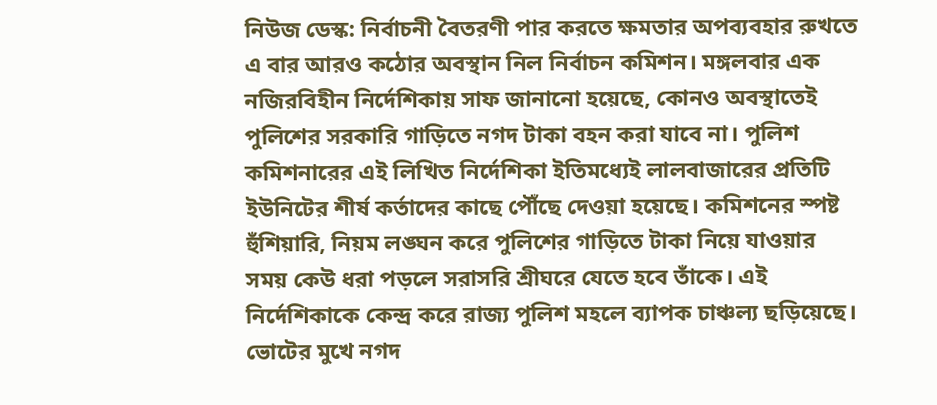নিউজ ডেস্ক: নির্বাচনী বৈতরণী পার করতে ক্ষমতার অপব্যবহার রুখতে এ বার আরও কঠোর অবস্থান নিল নির্বাচন কমিশন। মঙ্গলবার এক নজিরবিহীন নির্দেশিকায় সাফ জানানো হয়েছে, কোনও অবস্থাতেই পুলিশের সরকারি গাড়িতে নগদ টাকা বহন করা যাবে না। পুলিশ কমিশনারের এই লিখিত নির্দেশিকা ইতিমধ্যেই লালবাজারের প্রতিটি ইউনিটের শীর্ষ কর্তাদের কাছে পৌঁছে দেওয়া হয়েছে। কমিশনের স্পষ্ট হুঁশিয়ারি, নিয়ম লঙ্ঘন করে পুলিশের গাড়িতে টাকা নিয়ে যাওয়ার সময় কেউ ধরা পড়লে সরাসরি শ্রীঘরে যেতে হবে তাঁকে। এই নির্দেশিকাকে কেন্দ্র করে রাজ্য পুলিশ মহলে ব্যাপক চাঞ্চল্য ছড়িয়েছে।
ভোটের মুখে নগদ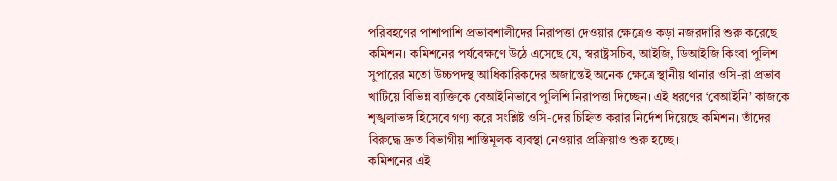পরিবহণের পাশাপাশি প্রভাবশালীদের নিরাপত্তা দেওয়ার ক্ষেত্রেও কড়া নজরদারি শুরু করেছে কমিশন। কমিশনের পর্যবেক্ষণে উঠে এসেছে যে, স্বরাষ্ট্রসচিব, আইজি, ডিআইজি কিংবা পুলিশ সুপারের মতো উচ্চপদস্থ আধিকারিকদের অজান্তেই অনেক ক্ষেত্রে স্থানীয় থানার ওসি-রা প্রভাব খাটিয়ে বিভিন্ন ব্যক্তিকে বেআইনিভাবে পুলিশি নিরাপত্তা দিচ্ছেন। এই ধরণের ‘বেআইনি’ কাজকে শৃঙ্খলাভঙ্গ হিসেবে গণ্য করে সংশ্লিষ্ট ওসি-দের চিহ্নিত করার নির্দেশ দিয়েছে কমিশন। তাঁদের বিরুদ্ধে দ্রুত বিভাগীয় শাস্তিমূলক ব্যবস্থা নেওয়ার প্রক্রিয়াও শুরু হচ্ছে।
কমিশনের এই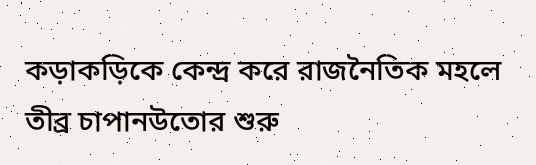কড়াকড়িকে কেন্দ্র করে রাজনৈতিক মহলে তীব্র চাপানউতোর শুরু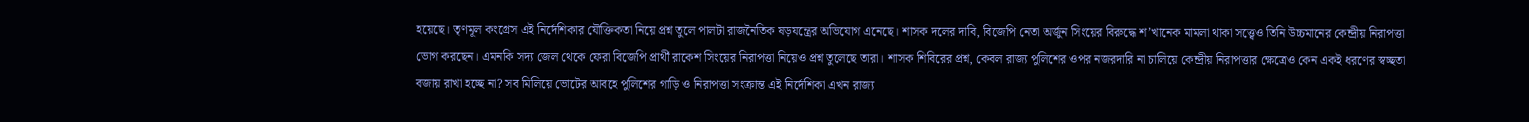হয়েছে। তৃণমূল কংগ্রেস এই নির্দেশিকার যৌক্তিকতা নিয়ে প্রশ্ন তুলে পালটা রাজনৈতিক ষড়যন্ত্রের অভিযোগ এনেছে। শাসক দলের দাবি, বিজেপি নেতা অর্জুন সিংয়ের বিরুদ্ধে শ’খানেক মামলা থাকা সত্ত্বেও তিনি উচ্চমানের কেন্দ্রীয় নিরাপত্তা ভোগ করছেন। এমনকি সদ্য জেল থেকে ফেরা বিজেপি প্রার্থী রাকেশ সিংয়ের নিরাপত্তা নিয়েও প্রশ্ন তুলেছে তারা। শাসক শিবিরের প্রশ্ন, কেবল রাজ্য পুলিশের ওপর নজরদারি না চালিয়ে কেন্দ্রীয় নিরাপত্তার ক্ষেত্রেও কেন একই ধরণের স্বচ্ছতা বজায় রাখা হচ্ছে না? সব মিলিয়ে ভোটের আবহে পুলিশের গাড়ি ও নিরাপত্তা সংক্রান্ত এই নির্দেশিকা এখন রাজ্য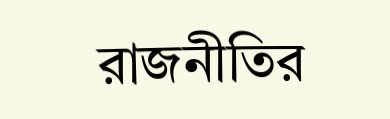রাজনীতির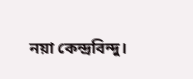নয়া কেন্দ্রবিন্দু।